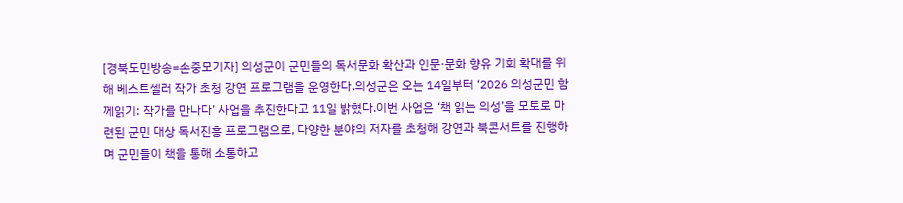[경북도민방송=손중모기자] 의성군이 군민들의 독서문화 확산과 인문·문화 향유 기회 확대를 위해 베스트셀러 작가 초청 강연 프로그램을 운영한다.의성군은 오는 14일부터 ‘2026 의성군민 함께읽기: 작가를 만나다’ 사업을 추진한다고 11일 밝혔다.이번 사업은 ‘책 읽는 의성’을 모토로 마련된 군민 대상 독서진흥 프로그램으로, 다양한 분야의 저자를 초청해 강연과 북콘서트를 진행하며 군민들이 책을 통해 소통하고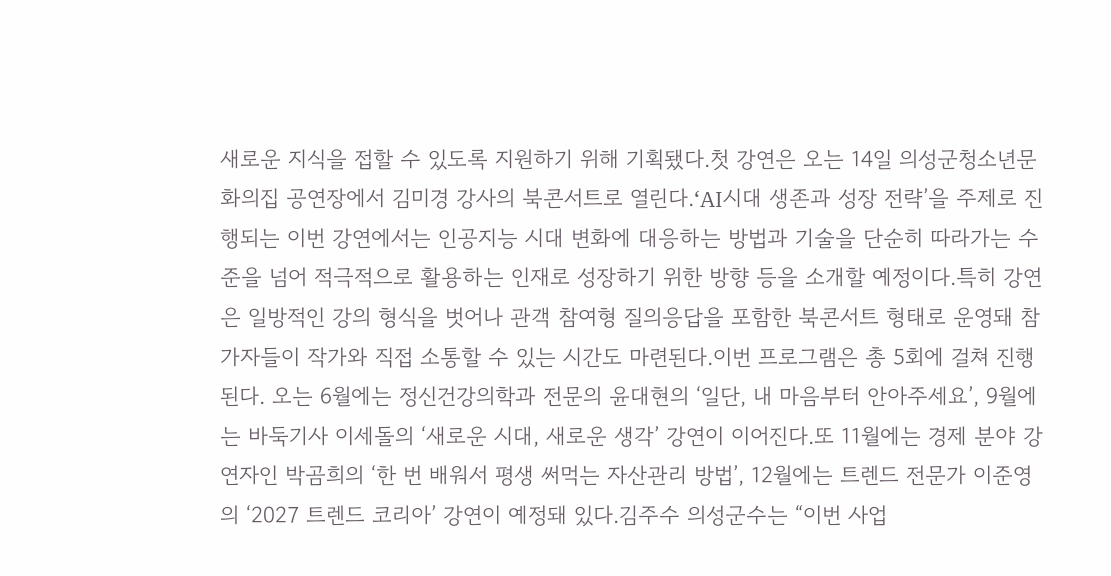새로운 지식을 접할 수 있도록 지원하기 위해 기획됐다.첫 강연은 오는 14일 의성군청소년문화의집 공연장에서 김미경 강사의 북콘서트로 열린다.‘AI시대 생존과 성장 전략’을 주제로 진행되는 이번 강연에서는 인공지능 시대 변화에 대응하는 방법과 기술을 단순히 따라가는 수준을 넘어 적극적으로 활용하는 인재로 성장하기 위한 방향 등을 소개할 예정이다.특히 강연은 일방적인 강의 형식을 벗어나 관객 참여형 질의응답을 포함한 북콘서트 형태로 운영돼 참가자들이 작가와 직접 소통할 수 있는 시간도 마련된다.이번 프로그램은 총 5회에 걸쳐 진행된다. 오는 6월에는 정신건강의학과 전문의 윤대현의 ‘일단, 내 마음부터 안아주세요’, 9월에는 바둑기사 이세돌의 ‘새로운 시대, 새로운 생각’ 강연이 이어진다.또 11월에는 경제 분야 강연자인 박곰희의 ‘한 번 배워서 평생 써먹는 자산관리 방법’, 12월에는 트렌드 전문가 이준영의 ‘2027 트렌드 코리아’ 강연이 예정돼 있다.김주수 의성군수는 “이번 사업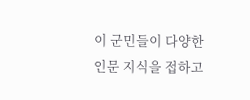이 군민들이 다양한 인문 지식을 접하고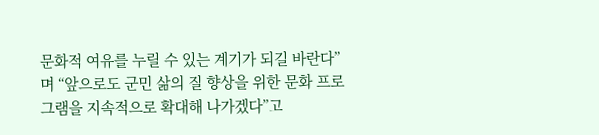문화적 여유를 누릴 수 있는 계기가 되길 바란다”며 “앞으로도 군민 삶의 질 향상을 위한 문화 프로그램을 지속적으로 확대해 나가겠다”고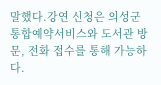말했다.강연 신청은 의성군 통합예약서비스와 도서관 방문, 전화 접수를 통해 가능하다.